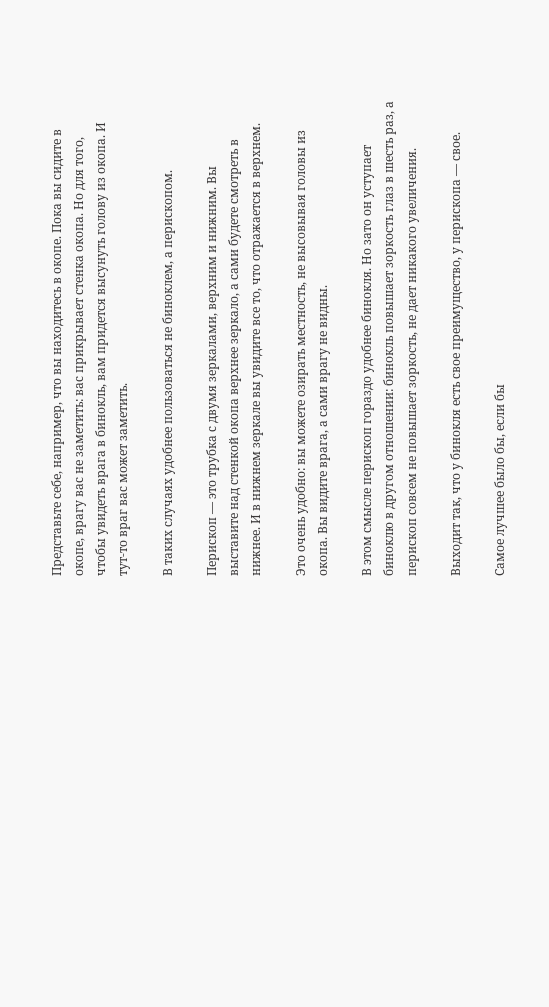Представьте себе, например, что вы находитесь в окопе. Пока вы сидите в окопе, врагу вас не заметить: вас прикрывает стенка окопа. Но для того, чтобы увидеть врага в бинокль, вам придется высунуть голову из окопа. И тут-то враг вас может заметить.

В таких случаях удобнее пользоваться не биноклем, а перископом.

Перископ — это трубка с двумя зеркалами, верхним и нижним. Вы выставите над стенкой окопа верхнее зеркало, а сами будете смотреть в нижнее. И в нижнем зеркале вы увидите все то, что отражается в верхнем.

Это очень удобно: вы можете озирать местность, не высовывая головы из окопа. Вы видите врага, а сами врагу не видны.

В этом смысле перископ гораздо удобнее бинокля. Но зато он уступает биноклю в другом отношении: бинокль повышает зоркость глаз в шесть раз, а перископ совсем не повышает зоркость, не дает никакого увеличения.

Выходит так, что у бинокля есть свое преимущество, у перископа — свое.

Самое лучшее было бы, если бы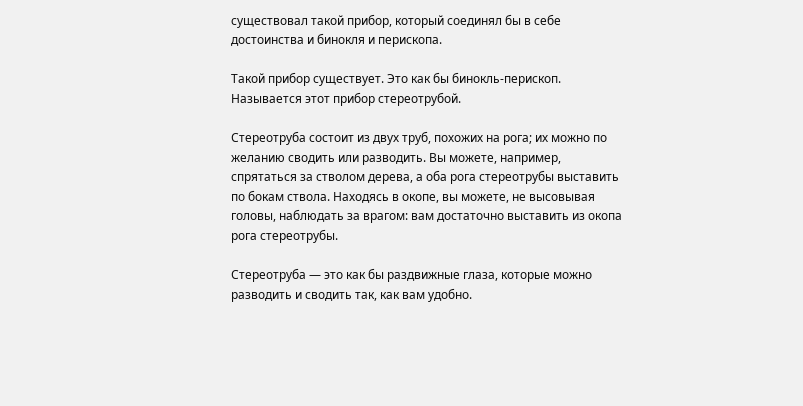существовал такой прибор, который соединял бы в себе достоинства и бинокля и перископа.

Такой прибор существует. Это как бы бинокль-перископ. Называется этот прибор стереотрубой.

Стереотруба состоит из двух труб, похожих на рога; их можно по желанию сводить или разводить. Вы можете, например, спрятаться за стволом дерева, а оба рога стереотрубы выставить по бокам ствола. Находясь в окопе, вы можете, не высовывая головы, наблюдать за врагом: вам достаточно выставить из окопа рога стереотрубы.

Стереотруба — это как бы раздвижные глаза, которые можно разводить и сводить так, как вам удобно.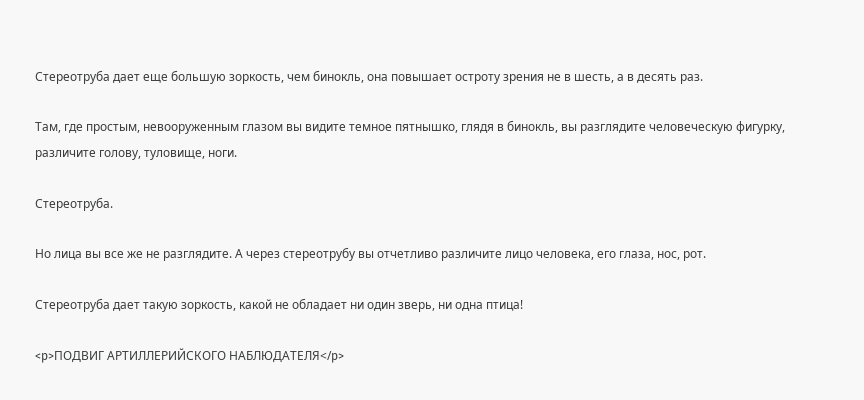Стереотруба дает еще большую зоркость, чем бинокль, она повышает остроту зрения не в шесть, а в десять раз.

Там, где простым, невооруженным глазом вы видите темное пятнышко, глядя в бинокль, вы разглядите человеческую фигурку, различите голову, туловище, ноги.

Стереотруба.

Но лица вы все же не разглядите. А через стереотрубу вы отчетливо различите лицо человека, его глаза, нос, рот.

Стереотруба дает такую зоркость, какой не обладает ни один зверь, ни одна птица!

<p>ПОДВИГ АРТИЛЛЕРИЙСКОГО НАБЛЮДАТЕЛЯ</p>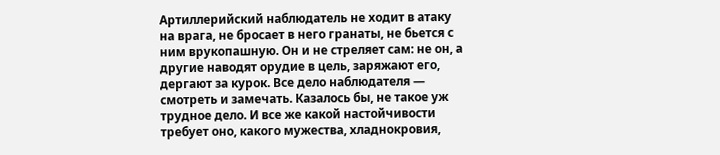Артиллерийский наблюдатель не ходит в атаку на врага, не бросает в него гранаты, не бьется с ним врукопашную. Он и не стреляет сам: не он, а другие наводят орудие в цель, заряжают его, дергают за курок. Все дело наблюдателя — смотреть и замечать. Казалось бы, не такое уж трудное дело. И все же какой настойчивости требует оно, какого мужества, хладнокровия,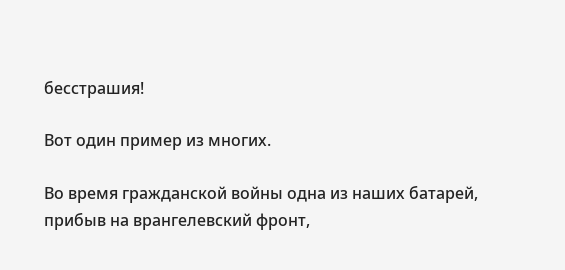бесстрашия!

Вот один пример из многих.

Во время гражданской войны одна из наших батарей, прибыв на врангелевский фронт,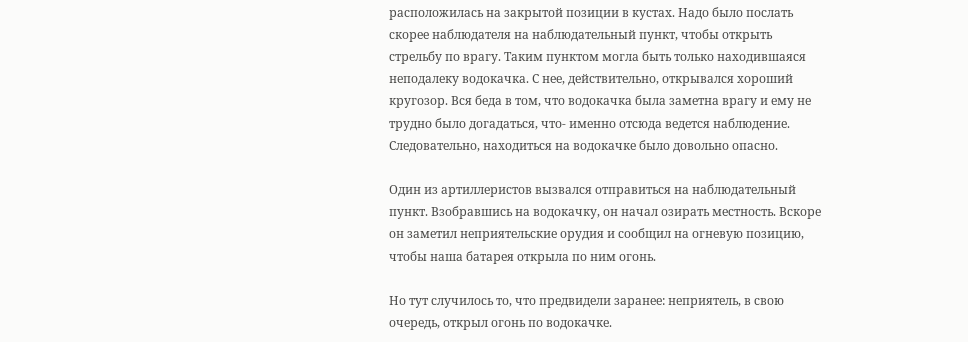расположилась на закрытой позиции в кустах. Надо было послать скорее наблюдателя на наблюдательный пункт, чтобы открыть стрельбу по врагу. Таким пунктом могла быть только находившаяся неподалеку водокачка. С нее, действительно, открывался хороший кругозор. Вся беда в том, что водокачка была заметна врагу и ему не трудно было догадаться, что- именно отсюда ведется наблюдение. Следовательно, находиться на водокачке было довольно опасно.

Один из артиллеристов вызвался отправиться на наблюдательный пункт. Взобравшись на водокачку, он начал озирать местность. Вскоре он заметил неприятельские орудия и сообщил на огневую позицию, чтобы наша батарея открыла по ним огонь.

Но тут случилось то, что предвидели заранее: неприятель, в свою очередь, открыл огонь по водокачке.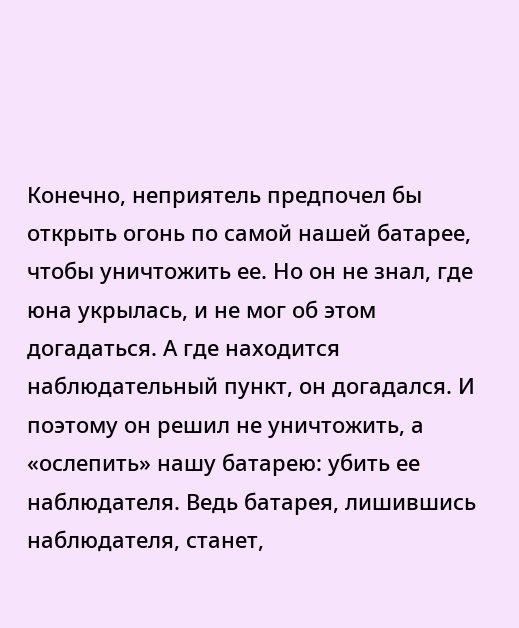Конечно, неприятель предпочел бы открыть огонь по самой нашей батарее, чтобы уничтожить ее. Но он не знал, где юна укрылась, и не мог об этом догадаться. А где находится наблюдательный пункт, он догадался. И поэтому он решил не уничтожить, а «ослепить» нашу батарею: убить ее наблюдателя. Ведь батарея, лишившись наблюдателя, станет,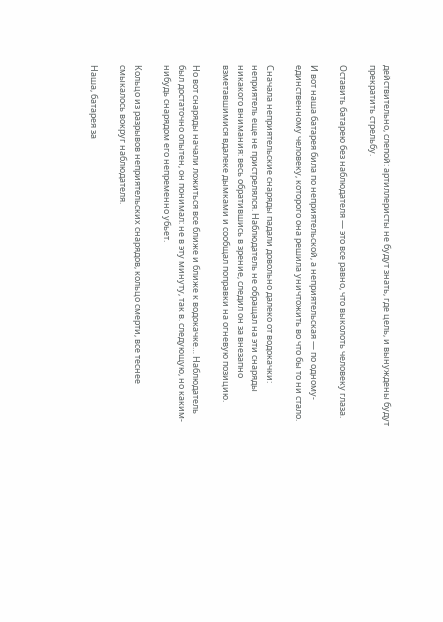действительно, слепой: артиллеристы не будут знать, где цель, и вынуждены будут прекратить стрельбу.

Оставить батарею без наблюдателя — это все равно, что выколоть человеку глаза.

И вот наша батарея била по неприятельской, а неприятельская — по одному-единственному человеку, которого она решила уничтожить во что бы то ни стало.

Сначала неприятельские снаряды падали довольно далеко от водокачки: неприятель еще не пристрелялся. Наблюдатель не обращал на эти снаряды никакого внимания: весь обратившись в зрение, следил он за внезапно взметавшимися вдалеке дымками и сообщал поправки на огневую позицию.

Но вот снаряды начали ложиться все ближе и ближе к водокачке… Наблюдатель был достаточно опытен, он понимал: не в эту минуту, так в. следующую, но каким-нибудь снарядом его непременно убьет.

Кольцо из разрывов неприятельских снарядов, кольцо смерти, все теснее смыкалось вокруг наблюдателя.

Наша, батарея за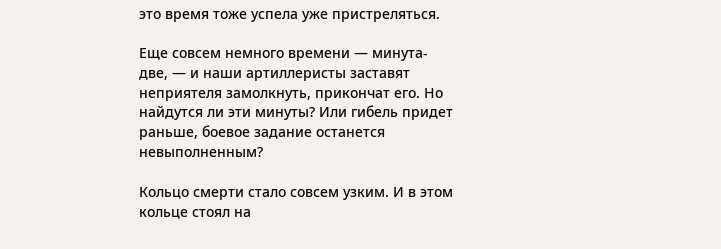это время тоже успела уже пристреляться.

Еще совсем немного времени — минута-две, — и наши артиллеристы заставят неприятеля замолкнуть, прикончат его. Но найдутся ли эти минуты? Или гибель придет раньше, боевое задание останется невыполненным?

Кольцо смерти стало совсем узким. И в этом кольце стоял на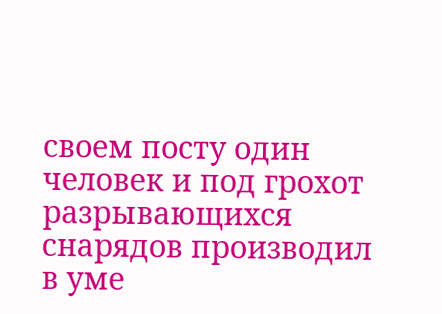своем посту один человек и под грохот разрывающихся снарядов производил в уме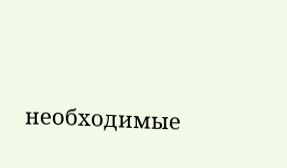необходимые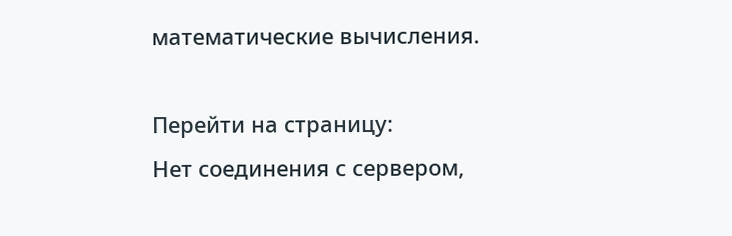математические вычисления.

Перейти на страницу:
Нет соединения с сервером,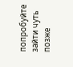попробуйте зайти чуть позже